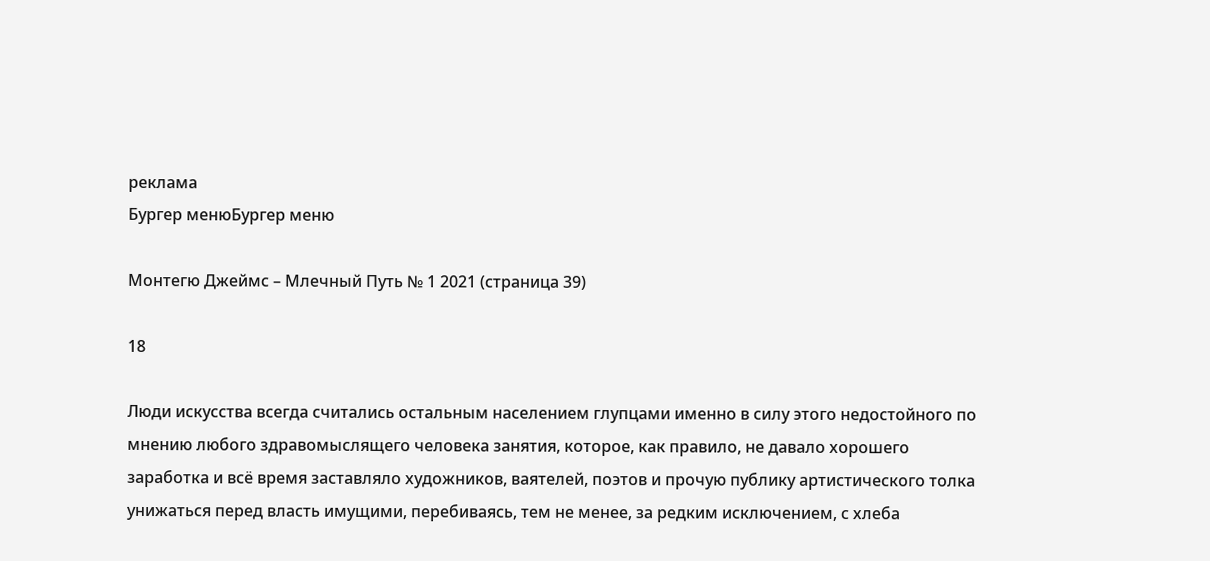реклама
Бургер менюБургер меню

Монтегю Джеймс – Млечный Путь № 1 2021 (страница 39)

18

Люди искусства всегда считались остальным населением глупцами именно в силу этого недостойного по мнению любого здравомыслящего человека занятия, которое, как правило, не давало хорошего заработка и всё время заставляло художников, ваятелей, поэтов и прочую публику артистического толка унижаться перед власть имущими, перебиваясь, тем не менее, за редким исключением, с хлеба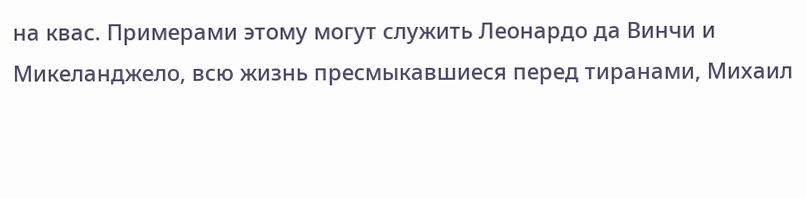на квас. Примерами этому могут служить Леонардо да Винчи и Микеланджело, всю жизнь пресмыкавшиеся перед тиранами, Михаил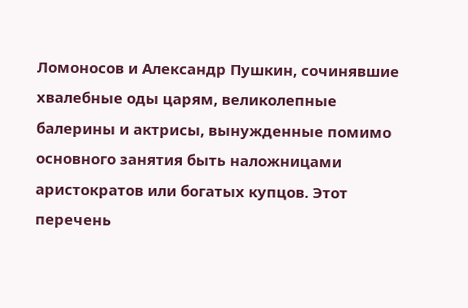Ломоносов и Александр Пушкин, сочинявшие хвалебные оды царям, великолепные балерины и актрисы, вынужденные помимо основного занятия быть наложницами аристократов или богатых купцов. Этот перечень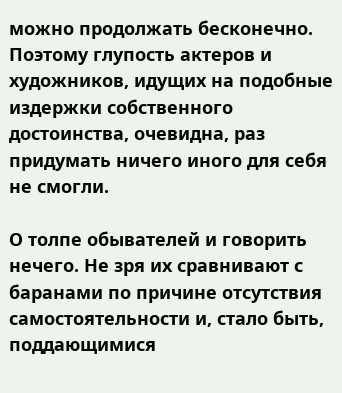можно продолжать бесконечно. Поэтому глупость актеров и художников, идущих на подобные издержки собственного достоинства, очевидна, раз придумать ничего иного для себя не смогли.

О толпе обывателей и говорить нечего. Не зря их сравнивают с баранами по причине отсутствия самостоятельности и, стало быть, поддающимися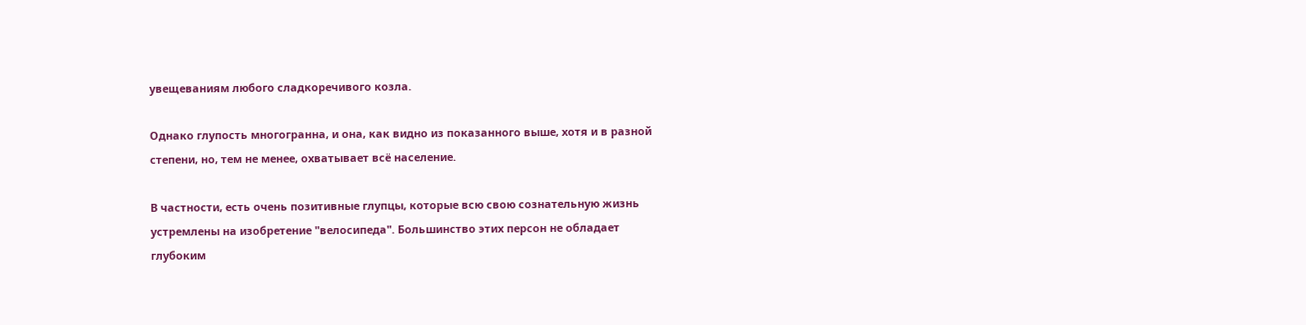увещеваниям любого сладкоречивого козла.

Однако глупость многогранна, и она, как видно из показанного выше, хотя и в разной степени, но, тем не менее, охватывает всё население.

В частности, есть очень позитивные глупцы, которые всю свою сознательную жизнь устремлены на изобретение "велосипеда". Большинство этих персон не обладает глубоким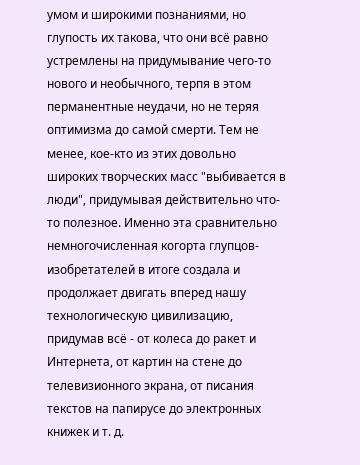умом и широкими познаниями, но глупость их такова, что они всё равно устремлены на придумывание чего-то нового и необычного, терпя в этом перманентные неудачи, но не теряя оптимизма до самой смерти. Тем не менее, кое-кто из этих довольно широких творческих масс "выбивается в люди", придумывая действительно что-то полезное. Именно эта сравнительно немногочисленная когорта глупцов-изобретателей в итоге создала и продолжает двигать вперед нашу технологическую цивилизацию, придумав всё - от колеса до ракет и Интернета, от картин на стене до телевизионного экрана, от писания текстов на папирусе до электронных книжек и т. д.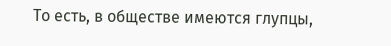То есть, в обществе имеются глупцы,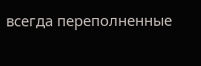всегда переполненные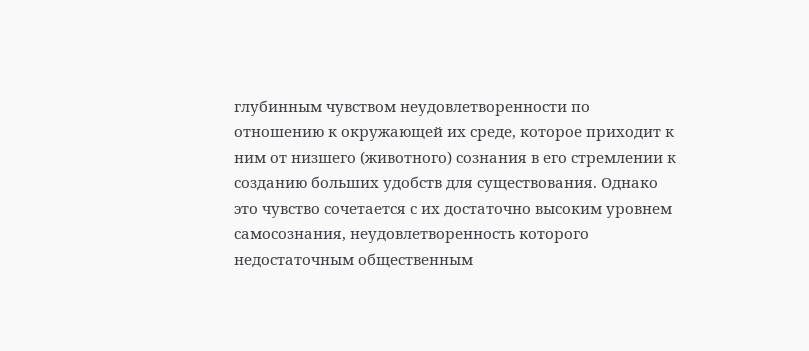глубинным чувством неудовлетворенности по отношению к окружающей их среде, которое приходит к ним от низшего (животного) сознания в его стремлении к созданию больших удобств для существования. Однако это чувство сочетается с их достаточно высоким уровнем самосознания, неудовлетворенность которого недостаточным общественным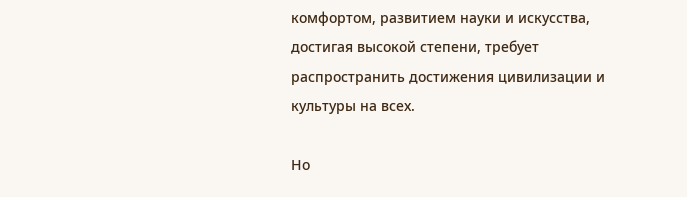комфортом, развитием науки и искусства, достигая высокой степени, требует распространить достижения цивилизации и культуры на всех.

Но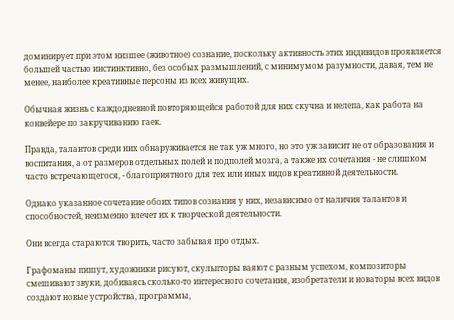доминирует при этом низшее (животное) сознание, поскольку активность этих индивидов проявляется большей частью инстинктивно, без особых размышлений, с минимумом разумности, давая, тем не менее, наиболее креативные персоны из всех живущих.

Обычная жизнь с каждодневной повторяющейся работой для них скучна и нелепа, как работа на конвейере по закручиванию гаек.

Правда, талантов среди них обнаруживается не так уж много, но это уж зависит не от образования и воспитания, а от размеров отдельных полей и подполей мозга, а также их сочетания - не слишком часто встречающегося, - благоприятного для тех или иных видов креативной деятельности.

Однако указанное сочетание обоих типов сознания у них, независимо от наличия талантов и способностей, неизменно влечет их к творческой деятельности.

Они всегда стараются творить, часто забывая про отдых.

Графоманы пишут, художники рисуют, скульпторы ваяют с разным успехом, композиторы смешивают звуки, добиваясь сколько-то интересного сочетания, изобретатели и новаторы всех видов создают новые устройства, программы,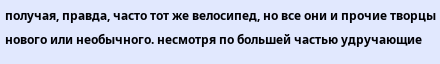получая, правда, часто тот же велосипед, но все они и прочие творцы нового или необычного. несмотря по большей частью удручающие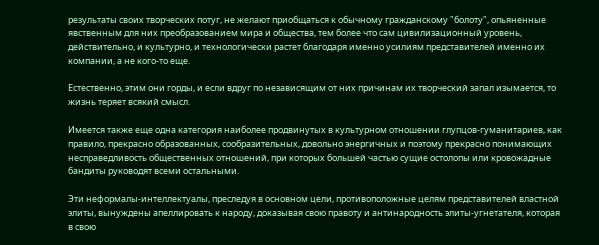результаты своих творческих потуг, не желают приобщаться к обычному гражданскому "болоту", опьяненные явственным для них преобразованием мира и общества, тем более что сам цивилизационный уровень, действительно, и культурно, и технологически растет благодаря именно усилиям представителей именно их компании, а не кого-то еще.

Естественно, этим они горды, и если вдруг по независящим от них причинам их творческий запал изымается, то жизнь теряет всякий смысл.

Имеется также еще одна категория наиболее продвинутых в культурном отношении глупцов-гуманитариев, как правило, прекрасно образованных, сообразительных, довольно энергичных и поэтому прекрасно понимающих несправедливость общественных отношений, при которых большей частью сущие остолопы или кровожадные бандиты руководят всеми остальными.

Эти неформалы-интеллектуалы, преследуя в основном цели, противоположные целям представителей властной элиты, вынуждены апеллировать к народу, доказывая свою правоту и антинародность элиты-угнетателя, которая в свою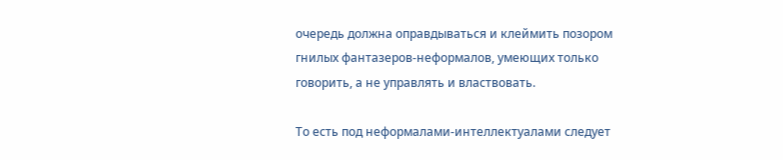очередь должна оправдываться и клеймить позором гнилых фантазеров-неформалов, умеющих только говорить, а не управлять и властвовать.

То есть под неформалами-интеллектуалами следует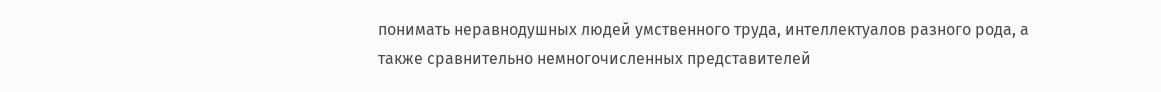понимать неравнодушных людей умственного труда, интеллектуалов разного рода, а также сравнительно немногочисленных представителей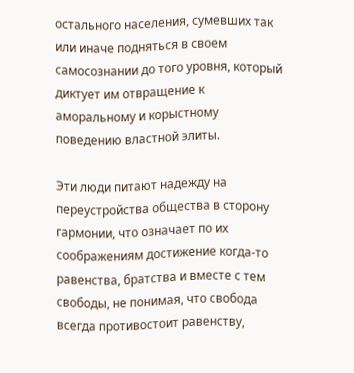остального населения, сумевших так или иначе подняться в своем самосознании до того уровня, который диктует им отвращение к аморальному и корыстному поведению властной элиты.

Эти люди питают надежду на переустройства общества в сторону гармонии, что означает по их соображениям достижение когда-то равенства, братства и вместе с тем свободы, не понимая, что свобода всегда противостоит равенству,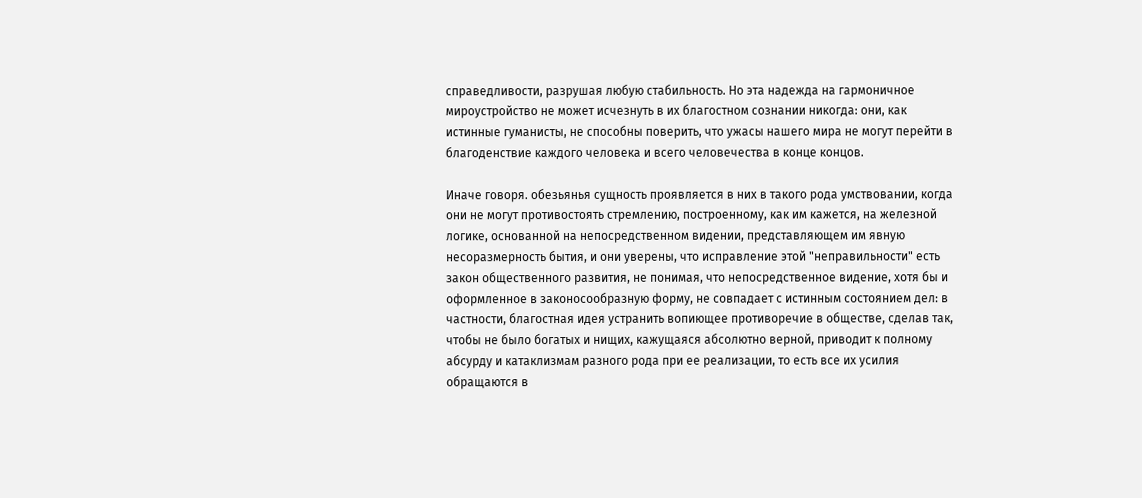справедливости, разрушая любую стабильность. Но эта надежда на гармоничное мироустройство не может исчезнуть в их благостном сознании никогда: они, как истинные гуманисты, не способны поверить, что ужасы нашего мира не могут перейти в благоденствие каждого человека и всего человечества в конце концов.

Иначе говоря. обезьянья сущность проявляется в них в такого рода умствовании, когда они не могут противостоять стремлению, построенному, как им кажется, на железной логике, основанной на непосредственном видении, представляющем им явную несоразмерность бытия, и они уверены, что исправление этой "неправильности" есть закон общественного развития, не понимая, что непосредственное видение, хотя бы и оформленное в законосообразную форму, не совпадает с истинным состоянием дел: в частности, благостная идея устранить вопиющее противоречие в обществе, сделав так, чтобы не было богатых и нищих, кажущаяся абсолютно верной, приводит к полному абсурду и катаклизмам разного рода при ее реализации, то есть все их усилия обращаются в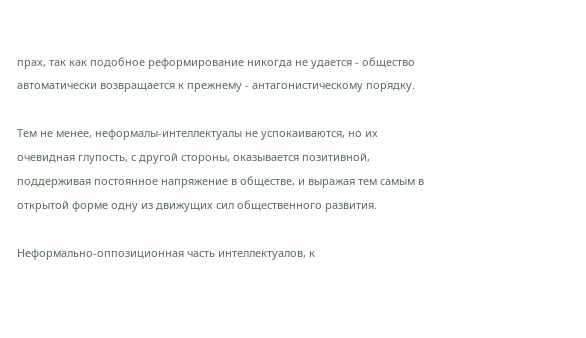прах, так как подобное реформирование никогда не удается - общество автоматически возвращается к прежнему - антагонистическому порядку.

Тем не менее, неформалы-интеллектуалы не успокаиваются, но их очевидная глупость, с другой стороны, оказывается позитивной, поддерживая постоянное напряжение в обществе, и выражая тем самым в открытой форме одну из движущих сил общественного развития.

Неформально-оппозиционная часть интеллектуалов, к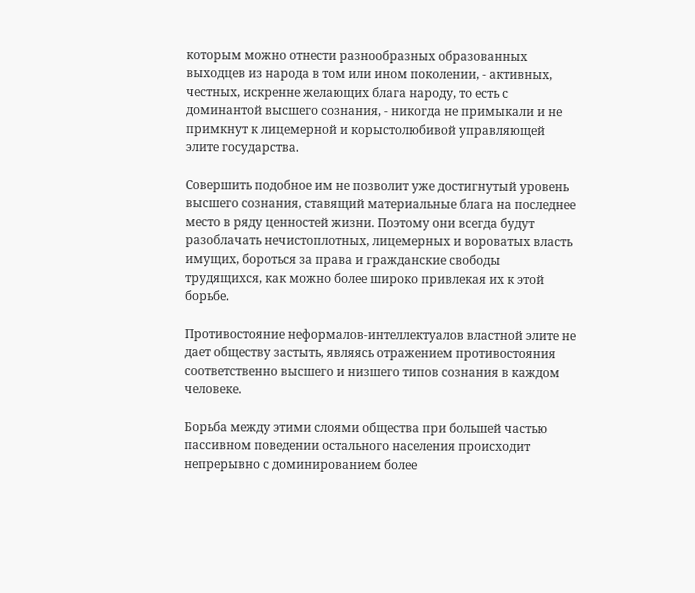которым можно отнести разнообразных образованных выходцев из народа в том или ином поколении, - активных, честных, искренне желающих блага народу, то есть с доминантой высшего сознания, - никогда не примыкали и не примкнут к лицемерной и корыстолюбивой управляющей элите государства.

Совершить подобное им не позволит уже достигнутый уровень высшего сознания, ставящий материальные блага на последнее место в ряду ценностей жизни. Поэтому они всегда будут разоблачать нечистоплотных, лицемерных и вороватых власть имущих, бороться за права и гражданские свободы трудящихся, как можно более широко привлекая их к этой борьбе.

Противостояние неформалов-интеллектуалов властной элите не дает обществу застыть, являясь отражением противостояния соответственно высшего и низшего типов сознания в каждом человеке.

Борьба между этими слоями общества при большей частью пассивном поведении остального населения происходит непрерывно с доминированием более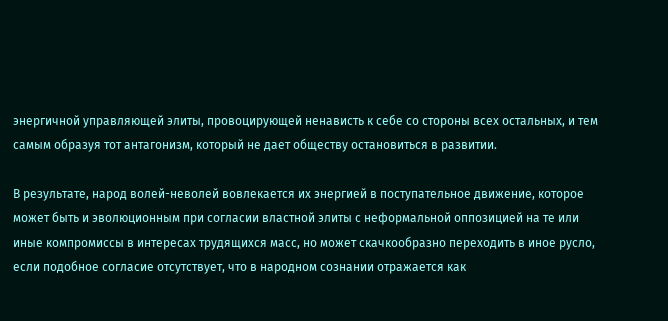энергичной управляющей элиты, провоцирующей ненависть к себе со стороны всех остальных, и тем самым образуя тот антагонизм, который не дает обществу остановиться в развитии.

В результате, народ волей-неволей вовлекается их энергией в поступательное движение, которое может быть и эволюционным при согласии властной элиты с неформальной оппозицией на те или иные компромиссы в интересах трудящихся масс, но может скачкообразно переходить в иное русло, если подобное согласие отсутствует, что в народном сознании отражается как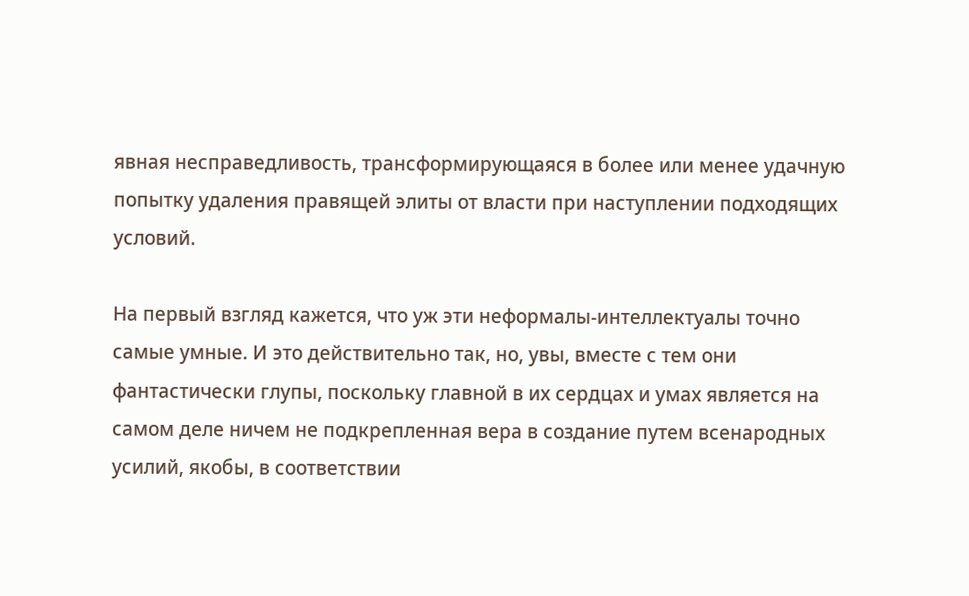явная несправедливость, трансформирующаяся в более или менее удачную попытку удаления правящей элиты от власти при наступлении подходящих условий.

На первый взгляд кажется, что уж эти неформалы-интеллектуалы точно самые умные. И это действительно так, но, увы, вместе с тем они фантастически глупы, поскольку главной в их сердцах и умах является на самом деле ничем не подкрепленная вера в создание путем всенародных усилий, якобы, в соответствии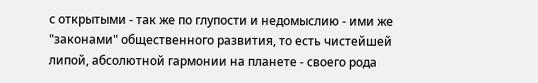с открытыми - так же по глупости и недомыслию - ими же "законами" общественного развития, то есть чистейшей липой, абсолютной гармонии на планете - своего рода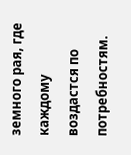земного рая, где каждому воздастся по потребностям.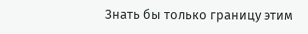Знать бы только границу этим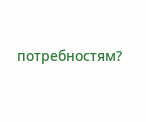потребностям?